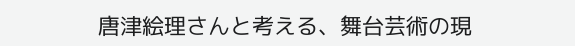唐津絵理さんと考える、舞台芸術の現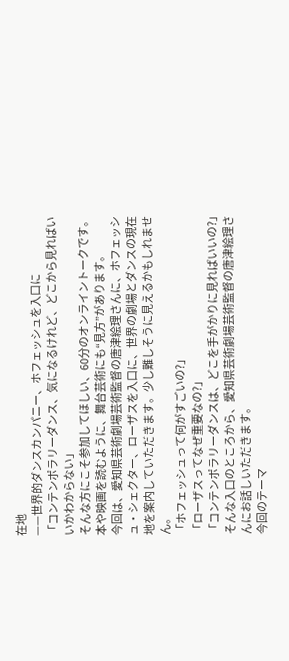在地
——世界的ダンスカンパニー、ホフェッシュを入口に
「コンテンポラリーダンス、気になるけれど、どこから見ればいいかわからない」
そんな方にこそ参加してほしい、60分のオンライントークです。
本や映画を読むように、舞台芸術にも“見方”があります。
今回は、愛知県芸術劇場芸術監督の唐津絵理さんに、ホフェッシュ・シェクター、ローザスを入口に、世界の劇場とダンスの現在地を案内していただきます。少し難しそうに見えるかもしれません。
「ホフェッシュって何がすごいの?」
「ローザスってなぜ重要なの?」
「コンテンポラリーダンスは、どこを手がかりに見ればいいの?」
そんな入口のところから、愛知県芸術劇場芸術監督の唐津絵理さんにお話しいただきます。
今回のテーマ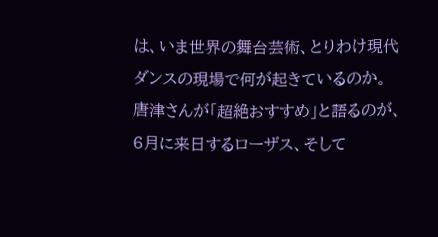は、いま世界の舞台芸術、とりわけ現代ダンスの現場で何が起きているのか。
唐津さんが「超絶おすすめ」と語るのが、6月に来日するローザス、そして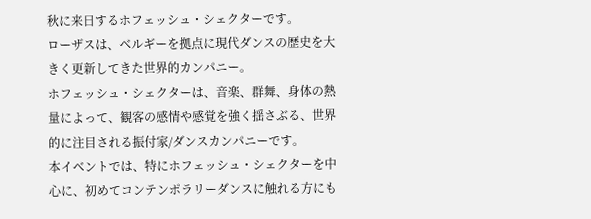秋に来日するホフェッシュ・シェクターです。
ローザスは、ベルギーを拠点に現代ダンスの歴史を大きく更新してきた世界的カンパニー。
ホフェッシュ・シェクターは、音楽、群舞、身体の熱量によって、観客の感情や感覚を強く揺さぶる、世界的に注目される振付家/ダンスカンパニーです。
本イベントでは、特にホフェッシュ・シェクターを中心に、初めてコンテンポラリーダンスに触れる方にも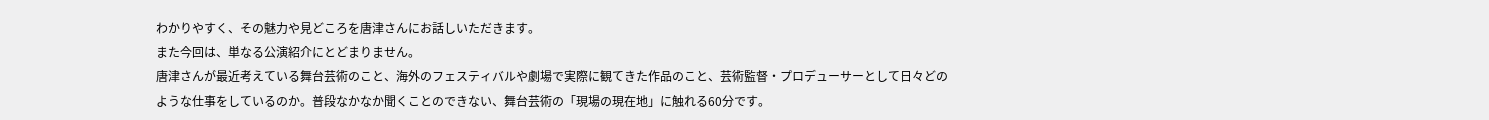わかりやすく、その魅力や見どころを唐津さんにお話しいただきます。
また今回は、単なる公演紹介にとどまりません。
唐津さんが最近考えている舞台芸術のこと、海外のフェスティバルや劇場で実際に観てきた作品のこと、芸術監督・プロデューサーとして日々どのような仕事をしているのか。普段なかなか聞くことのできない、舞台芸術の「現場の現在地」に触れる60分です。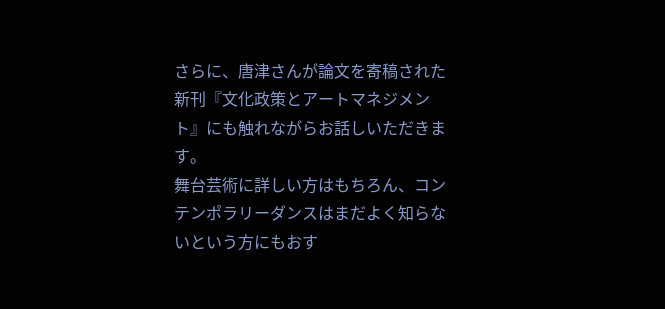さらに、唐津さんが論文を寄稿された新刊『文化政策とアートマネジメント』にも触れながらお話しいただきます。
舞台芸術に詳しい方はもちろん、コンテンポラリーダンスはまだよく知らないという方にもおす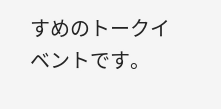すめのトークイベントです。